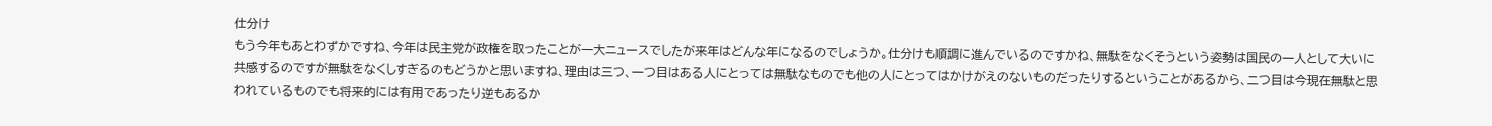仕分け
もう今年もあとわずかですね、今年は民主党が政権を取ったことが一大ニュースでしたが来年はどんな年になるのでしょうか。仕分けも順調に進んでいるのですかね、無駄をなくそうという姿勢は国民の一人として大いに共感するのですが無駄をなくしすぎるのもどうかと思いますね、理由は三つ、一つ目はある人にとっては無駄なものでも他の人にとってはかけがえのないものだったりするということがあるから、二つ目は今現在無駄と思われているものでも将来的には有用であったり逆もあるか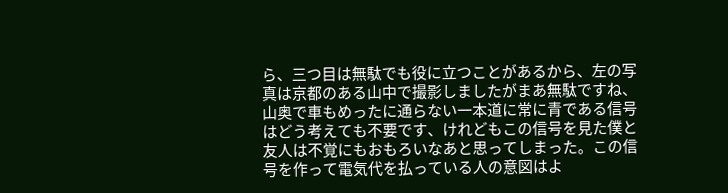ら、三つ目は無駄でも役に立つことがあるから、左の写真は京都のある山中で撮影しましたがまあ無駄ですね、山奥で車もめったに通らない一本道に常に青である信号はどう考えても不要です、けれどもこの信号を見た僕と友人は不覚にもおもろいなあと思ってしまった。この信号を作って電気代を払っている人の意図はよ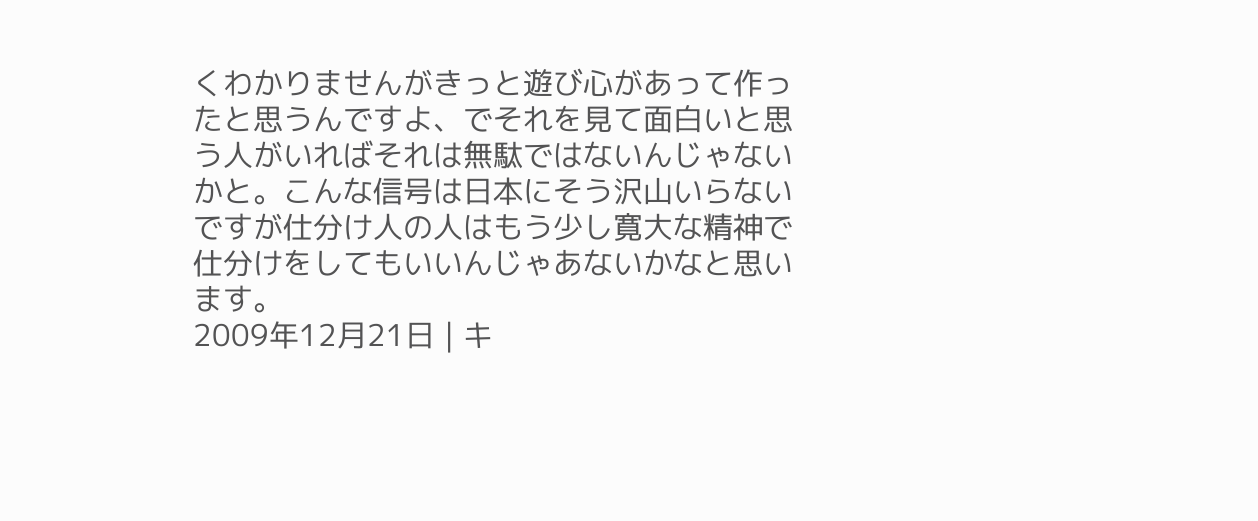くわかりませんがきっと遊び心があって作ったと思うんですよ、でそれを見て面白いと思う人がいればそれは無駄ではないんじゃないかと。こんな信号は日本にそう沢山いらないですが仕分け人の人はもう少し寛大な精神で仕分けをしてもいいんじゃあないかなと思います。
2009年12月21日 | キ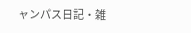ャンパス日記・雑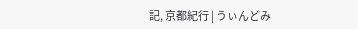記, 京都紀行 | うぃんどみ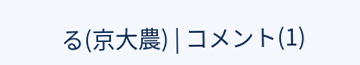る(京大農) | コメント(1)